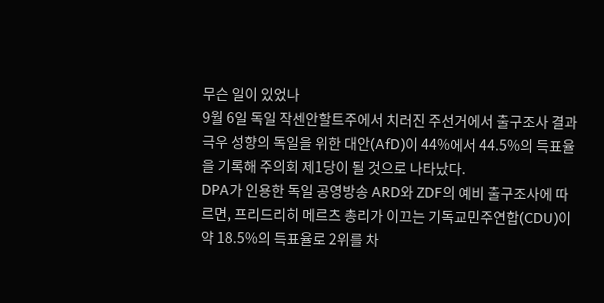무슨 일이 있었나
9월 6일 독일 작센안할트주에서 치러진 주선거에서 출구조사 결과 극우 성향의 독일을 위한 대안(AfD)이 44%에서 44.5%의 득표율을 기록해 주의회 제1당이 될 것으로 나타났다.
DPA가 인용한 독일 공영방송 ARD와 ZDF의 예비 출구조사에 따르면, 프리드리히 메르츠 총리가 이끄는 기독교민주연합(CDU)이 약 18.5%의 득표율로 2위를 차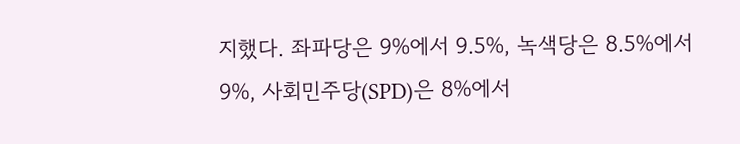지했다. 좌파당은 9%에서 9.5%, 녹색당은 8.5%에서 9%, 사회민주당(SPD)은 8%에서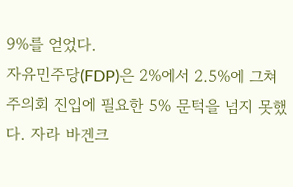9%를 얻었다.
자유민주당(FDP)은 2%에서 2.5%에 그쳐 주의회 진입에 필요한 5% 문턱을 넘지 못했다. 자라 바겐크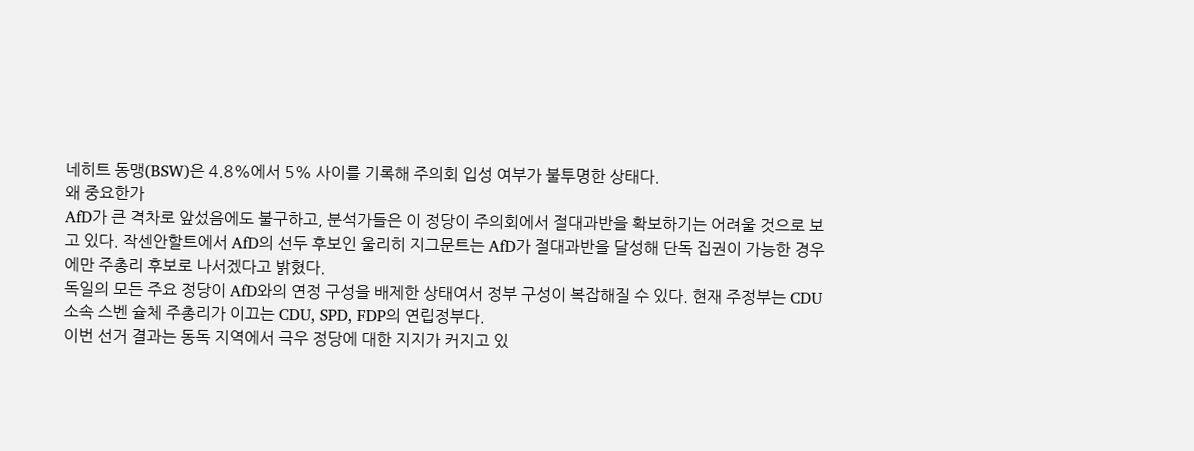네히트 동맹(BSW)은 4.8%에서 5% 사이를 기록해 주의회 입성 여부가 불투명한 상태다.
왜 중요한가
AfD가 큰 격차로 앞섰음에도 불구하고, 분석가들은 이 정당이 주의회에서 절대과반을 확보하기는 어려울 것으로 보고 있다. 작센안할트에서 AfD의 선두 후보인 울리히 지그문트는 AfD가 절대과반을 달성해 단독 집권이 가능한 경우에만 주총리 후보로 나서겠다고 밝혔다.
독일의 모든 주요 정당이 AfD와의 연정 구성을 배제한 상태여서 정부 구성이 복잡해질 수 있다. 현재 주정부는 CDU 소속 스벤 슐체 주총리가 이끄는 CDU, SPD, FDP의 연립정부다.
이번 선거 결과는 동독 지역에서 극우 정당에 대한 지지가 커지고 있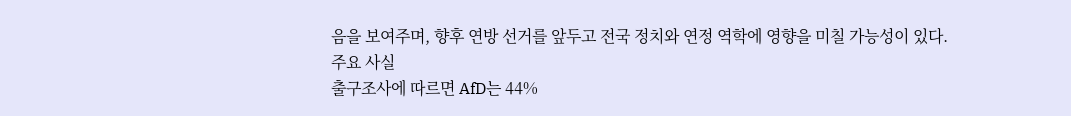음을 보여주며, 향후 연방 선거를 앞두고 전국 정치와 연정 역학에 영향을 미칠 가능성이 있다.
주요 사실
출구조사에 따르면 AfD는 44%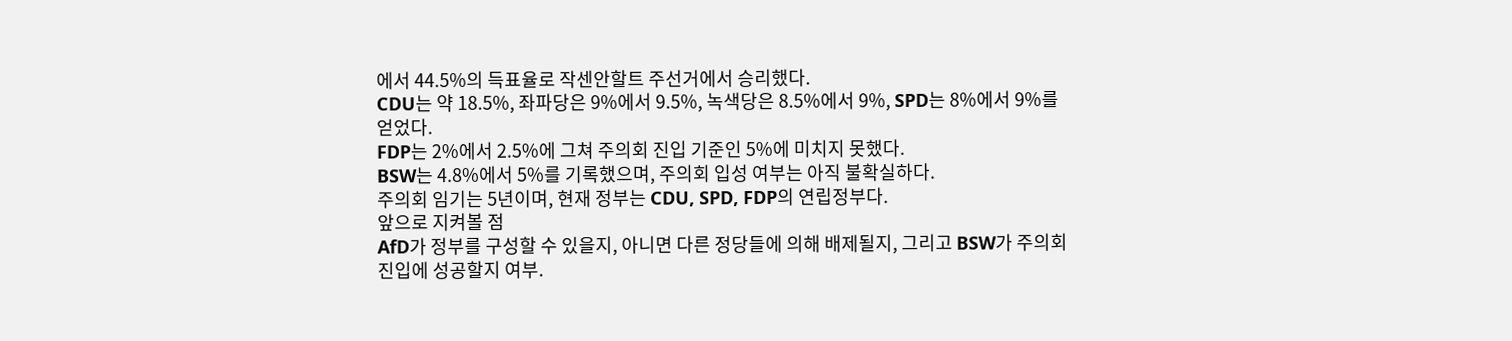에서 44.5%의 득표율로 작센안할트 주선거에서 승리했다.
CDU는 약 18.5%, 좌파당은 9%에서 9.5%, 녹색당은 8.5%에서 9%, SPD는 8%에서 9%를 얻었다.
FDP는 2%에서 2.5%에 그쳐 주의회 진입 기준인 5%에 미치지 못했다.
BSW는 4.8%에서 5%를 기록했으며, 주의회 입성 여부는 아직 불확실하다.
주의회 임기는 5년이며, 현재 정부는 CDU, SPD, FDP의 연립정부다.
앞으로 지켜볼 점
AfD가 정부를 구성할 수 있을지, 아니면 다른 정당들에 의해 배제될지, 그리고 BSW가 주의회 진입에 성공할지 여부.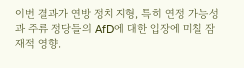이번 결과가 연방 정치 지형, 특히 연정 가능성과 주류 정당들의 AfD에 대한 입장에 미칠 잠재적 영향.